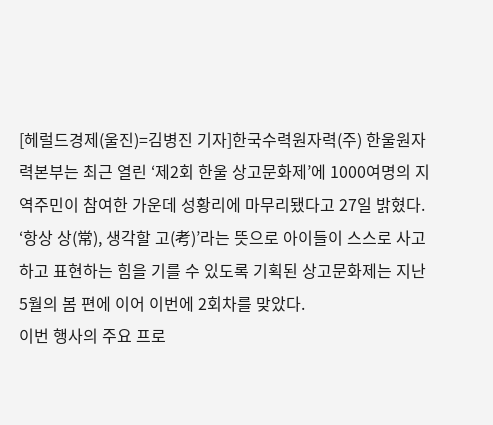[헤럴드경제(울진)=김병진 기자]한국수력원자력(주) 한울원자력본부는 최근 열린 ‘제2회 한울 상고문화제’에 1000여명의 지역주민이 참여한 가운데 성황리에 마무리됐다고 27일 밝혔다.
‘항상 상(常), 생각할 고(考)’라는 뜻으로 아이들이 스스로 사고하고 표현하는 힘을 기를 수 있도록 기획된 상고문화제는 지난 5월의 봄 편에 이어 이번에 2회차를 맞았다.
이번 행사의 주요 프로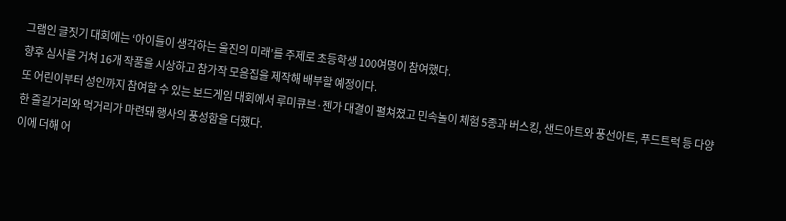그램인 글짓기 대회에는 ‘아이들이 생각하는 울진의 미래’를 주제로 초등학생 100여명이 참여했다.
향후 심사를 거쳐 16개 작품을 시상하고 참가작 모음집을 제작해 배부할 예정이다.
또 어린이부터 성인까지 참여할 수 있는 보드게임 대회에서 루미큐브·젠가 대결이 펼쳐졌고 민속놀이 체험 5종과 버스킹, 샌드아트와 풍선아트, 푸드트럭 등 다양한 즐길거리와 먹거리가 마련돼 행사의 풍성함을 더했다.
이에 더해 어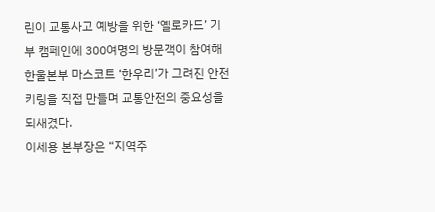린이 교통사고 예방을 위한 ‘옐로카드’ 기부 캠페인에 300여명의 방문객이 참여해 한울본부 마스코트 ‘한우리’가 그려진 안전 키링을 직접 만들며 교통안전의 중요성을 되새겼다.
이세용 본부장은 “지역주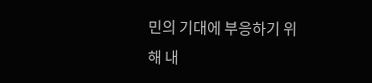민의 기대에 부응하기 위해 내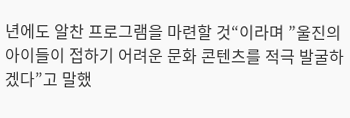년에도 알찬 프로그램을 마련할 것“이라며 ”울진의 아이들이 접하기 어려운 문화 콘텐츠를 적극 발굴하겠다”고 말했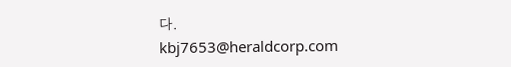다.
kbj7653@heraldcorp.com